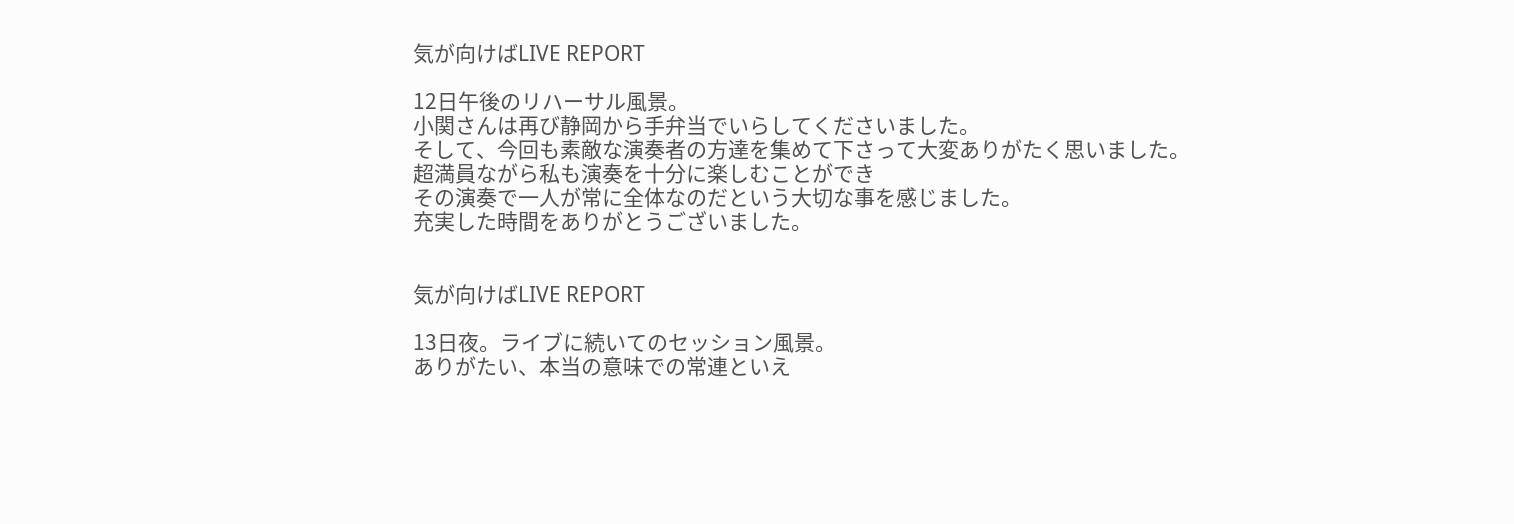気が向けばLIVE REPORT

12日午後のリハーサル風景。
小関さんは再び静岡から手弁当でいらしてくださいました。
そして、今回も素敵な演奏者の方達を集めて下さって大変ありがたく思いました。
超満員ながら私も演奏を十分に楽しむことができ
その演奏で一人が常に全体なのだという大切な事を感じました。
充実した時間をありがとうございました。


気が向けばLIVE REPORT

13日夜。ライブに続いてのセッション風景。
ありがたい、本当の意味での常連といえ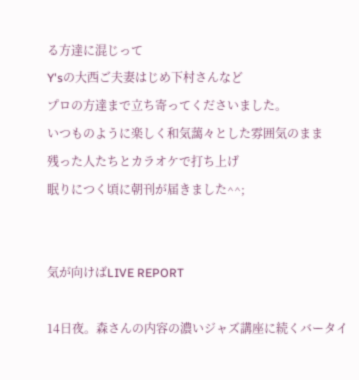る方達に混じって
Y'sの大西ご夫妻はじめ下村さんなど
プロの方達まで立ち寄ってくださいました。
いつものように楽しく和気藹々とした雰囲気のまま
残った人たちとカラオケで打ち上げ
眠りにつく頃に朝刊が届きました^^;


気が向けばLIVE REPORT

14日夜。森さんの内容の濃いジャズ講座に続くバータイ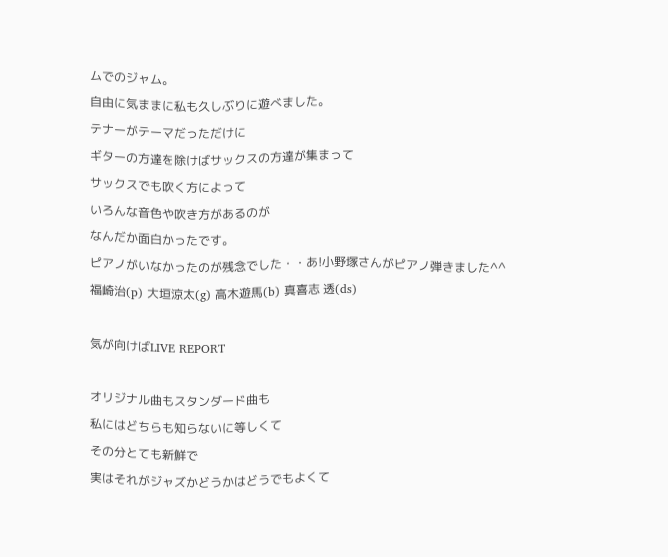ムでのジャム。
自由に気ままに私も久しぶりに遊べました。
テナーがテーマだっただけに
ギターの方達を除けばサックスの方達が集まって
サックスでも吹く方によって
いろんな音色や吹き方があるのが
なんだか面白かったです。
ピアノがいなかったのが残念でした・・あ!小野塚さんがピアノ弾きました^^
福崎治(p) 大垣涼太(g) 高木遊馬(b) 真喜志 透(ds)

気が向けばLIVE REPORT

オリジナル曲もスタンダード曲も
私にはどちらも知らないに等しくて
その分とても新鮮で
実はそれがジャズかどうかはどうでもよくて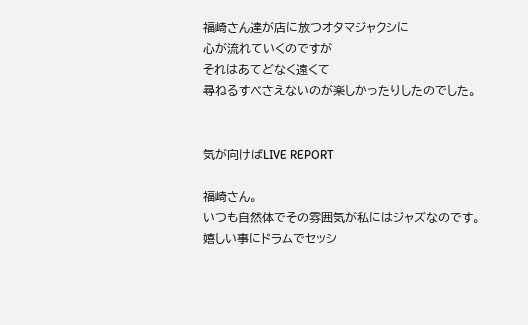福崎さん達が店に放つオタマジャクシに
心が流れていくのですが
それはあてどなく遠くて
尋ねるすべさえないのが楽しかったりしたのでした。


気が向けばLIVE REPORT

福崎さん。
いつも自然体でその雰囲気が私にはジャズなのです。
嬉しい事にドラムでセッシ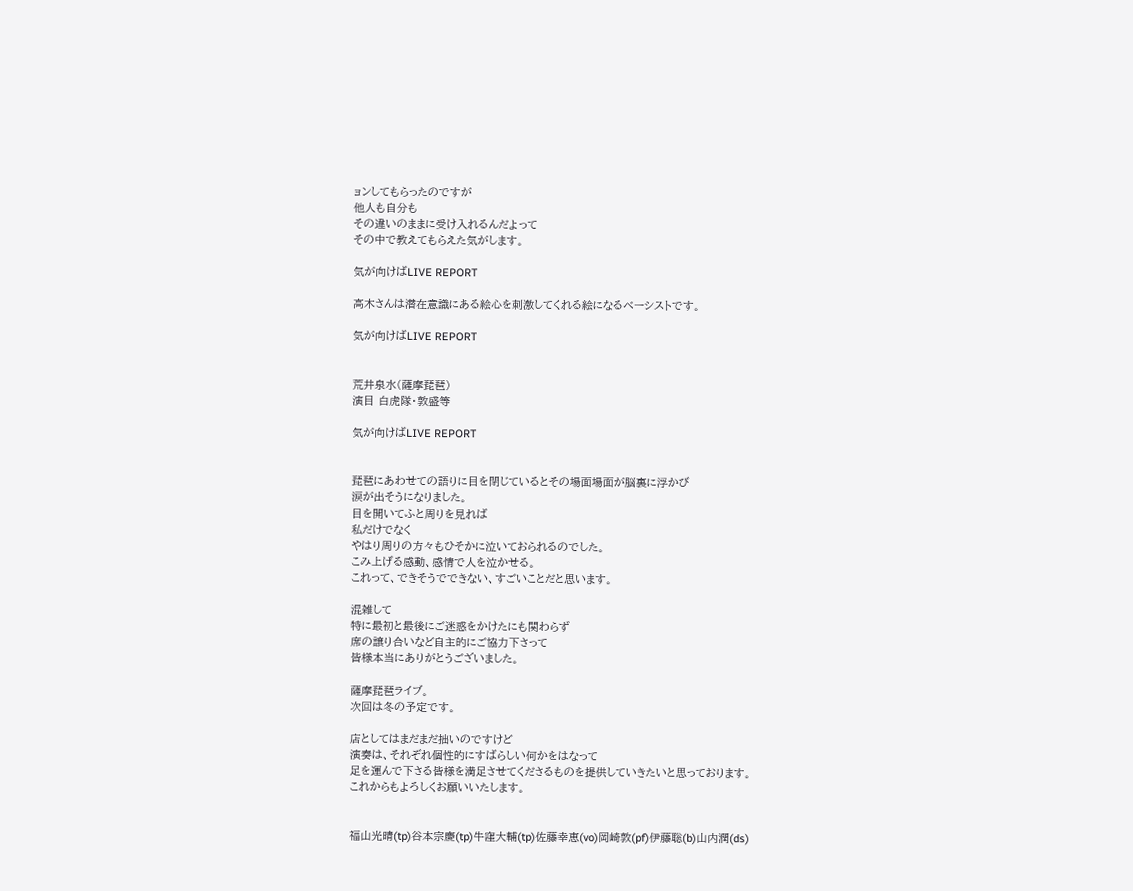ョンしてもらったのですが
他人も自分も
その違いのままに受け入れるんだよって
その中で教えてもらえた気がします。

気が向けばLIVE REPORT

高木さんは潜在意識にある絵心を刺激してくれる絵になるベーシストです。

気が向けばLIVE REPORT


荒井泉水(薩摩琵琶)
演目 白虎隊・敦盛等

気が向けばLIVE REPORT


琵琶にあわせての語りに目を閉じているとその場面場面が脳裏に浮かび
涙が出そうになりました。
目を開いてふと周りを見れば
私だけでなく
やはり周りの方々もひそかに泣いておられるのでした。
こみ上げる感動、感情で人を泣かせる。
これって、できそうでできない、すごいことだと思います。

混雑して
特に最初と最後にご迷惑をかけたにも関わらず
席の譲り合いなど自主的にご協力下さって
皆様本当にありがとうございました。

薩摩琵琶ライブ。
次回は冬の予定です。

店としてはまだまだ拙いのですけど
演奏は、それぞれ個性的にすばらしい何かをはなって
足を運んで下さる皆様を満足させてくださるものを提供していきたいと思っております。
これからもよろしくお願いいたします。


福山光晴(tp)谷本宗慶(tp)牛窪大輔(tp)佐藤幸恵(vo)岡崎敦(pf)伊藤聡(b)山内潤(ds)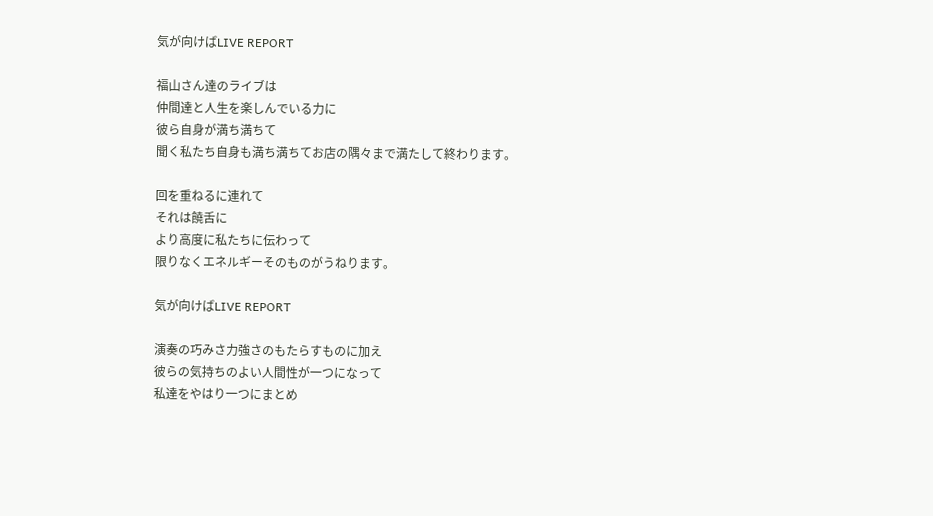気が向けばLIVE REPORT

福山さん達のライブは
仲間達と人生を楽しんでいる力に
彼ら自身が満ち満ちて
聞く私たち自身も満ち満ちてお店の隅々まで満たして終わります。

回を重ねるに連れて
それは饒舌に
より高度に私たちに伝わって
限りなくエネルギーそのものがうねります。

気が向けばLIVE REPORT

演奏の巧みさ力強さのもたらすものに加え
彼らの気持ちのよい人間性が一つになって
私達をやはり一つにまとめ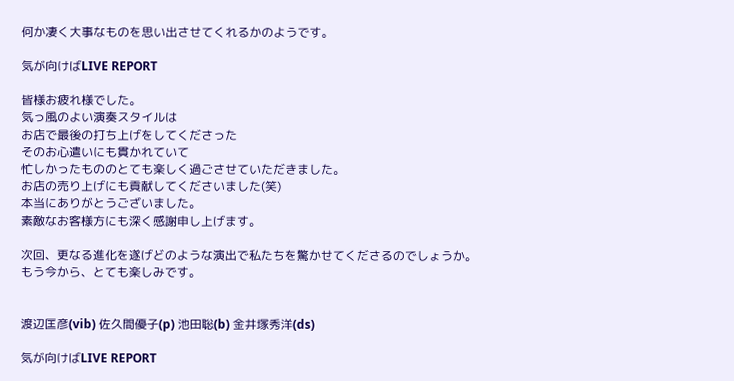何か凄く大事なものを思い出させてくれるかのようです。

気が向けばLIVE REPORT

皆様お疲れ様でした。
気っ風のよい演奏スタイルは
お店で最後の打ち上げをしてくださった
そのお心遣いにも貫かれていて
忙しかったもののとても楽しく過ごさせていただきました。
お店の売り上げにも貢献してくださいました(笑)
本当にありがとうございました。
素敵なお客様方にも深く感謝申し上げます。

次回、更なる進化を遂げどのような演出で私たちを驚かせてくださるのでしょうか。
もう今から、とても楽しみです。


渡辺匡彦(vib) 佐久間優子(p) 池田聡(b) 金井塚秀洋(ds)

気が向けばLIVE REPORT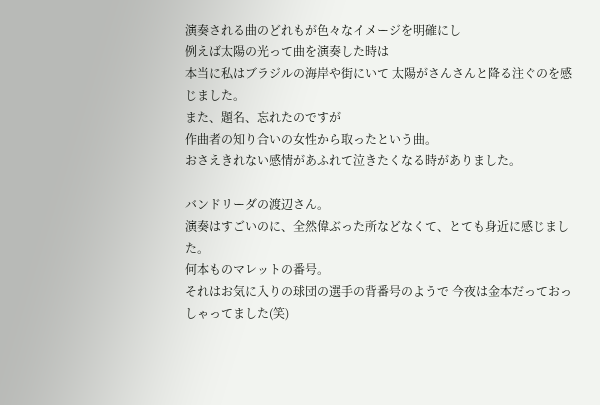演奏される曲のどれもが色々なイメージを明確にし
例えば太陽の光って曲を演奏した時は
本当に私はブラジルの海岸や街にいて 太陽がさんさんと降る注ぐのを感じました。
また、題名、忘れたのですが
作曲者の知り合いの女性から取ったという曲。
おさえきれない感情があふれて泣きたくなる時がありました。

バンドリーダの渡辺さん。
演奏はすごいのに、全然偉ぶった所などなくて、とても身近に感じました。
何本ものマレットの番号。
それはお気に入りの球団の選手の背番号のようで 今夜は金本だっておっしゃってました(笑)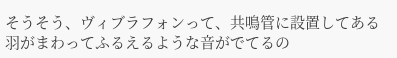そうそう、ヴィブラフォンって、共鳴管に設置してある羽がまわってふるえるような音がでてるの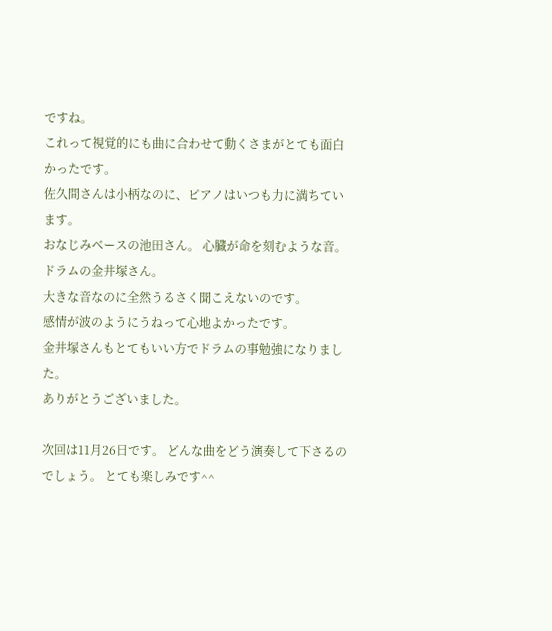ですね。
これって視覚的にも曲に合わせて動くさまがとても面白かったです。
佐久間さんは小柄なのに、ピアノはいつも力に満ちています。
おなじみベースの池田さん。 心臓が命を刻むような音。
ドラムの金井塚さん。
大きな音なのに全然うるさく聞こえないのです。
感情が波のようにうねって心地よかったです。
金井塚さんもとてもいい方でドラムの事勉強になりました。
ありがとうございました。

次回は11月26日です。 どんな曲をどう演奏して下さるのでしょう。 とても楽しみです^^